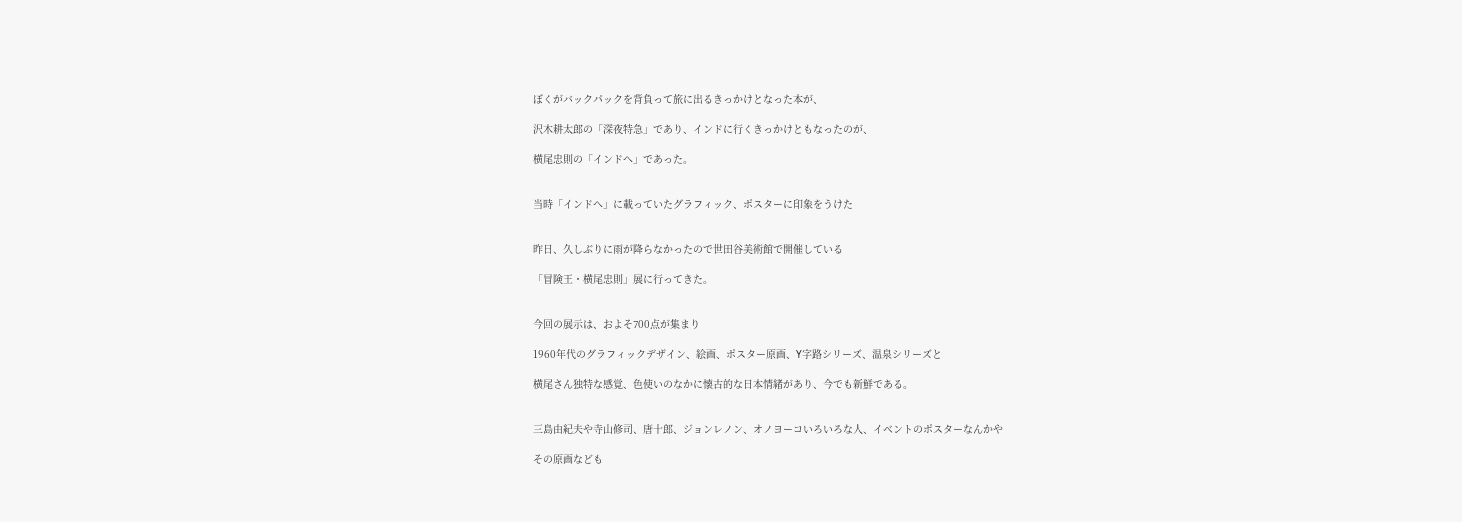ぼくがバックパックを背負って旅に出るきっかけとなった本が、

沢木耕太郎の「深夜特急」であり、インドに行くきっかけともなったのが、

横尾忠則の「インドへ」であった。


当時「インドへ」に載っていたグラフィック、ポスターに印象をうけた


昨日、久しぶりに雨が降らなかったので世田谷美術館で開催している

「冒険王・横尾忠則」展に行ってきた。


今回の展示は、およそ700点が集まり

1960年代のグラフィックデザイン、絵画、ポスター原画、Y字路シリーズ、温泉シリーズと

横尾さん独特な感覚、色使いのなかに懐古的な日本情緒があり、今でも新鮮である。


三島由紀夫や寺山修司、唐十郎、ジョンレノン、オノヨーコいろいろな人、イベントのポスターなんかや

その原画なども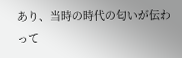あり、当時の時代の匂いが伝わって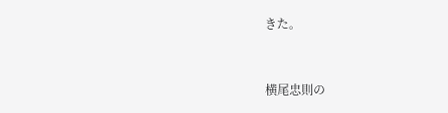きた。


横尾忠則の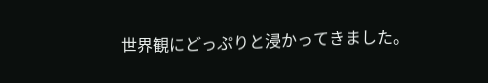世界観にどっぷりと浸かってきました。